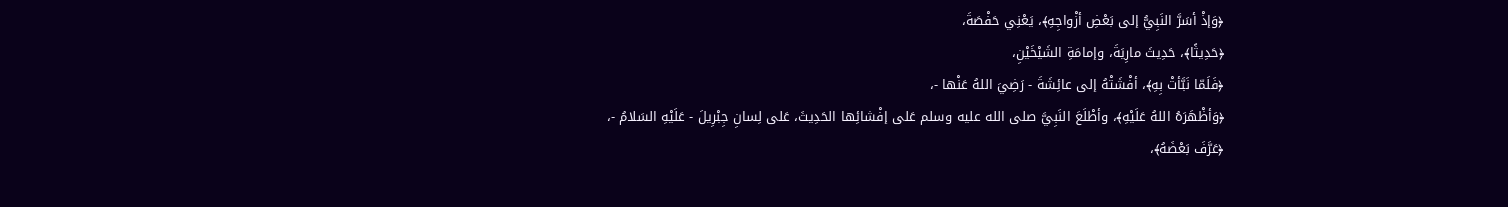﴿وَإذْ أسَرَّ النَبِيُّ إلى بَعْضِ أزْواجِهِ﴾، يَعْنِي حَفْصَةَ،
﴿حَدِيثًا﴾، حَدِيثَ مارِيَةَ، وإمامَةِ الشَيْخَيْنِ،
﴿فَلَمّا نَبَّأتْ بِهِ﴾، أفْشَتْهُ إلى عائِشَةَ - رَضِيَ اللهُ عَنْها -،
﴿وَأظْهَرَهُ اللهُ عَلَيْهِ﴾، وأطْلَعَ النَبِيَّ صلى الله عليه وسلم عَلى إفْشائِها الحَدِيثَ، عَلى لِسانِ جِبْرِيلَ - عَلَيْهِ السَلامُ -،
﴿عَرَّفَ بَعْضَهُ﴾،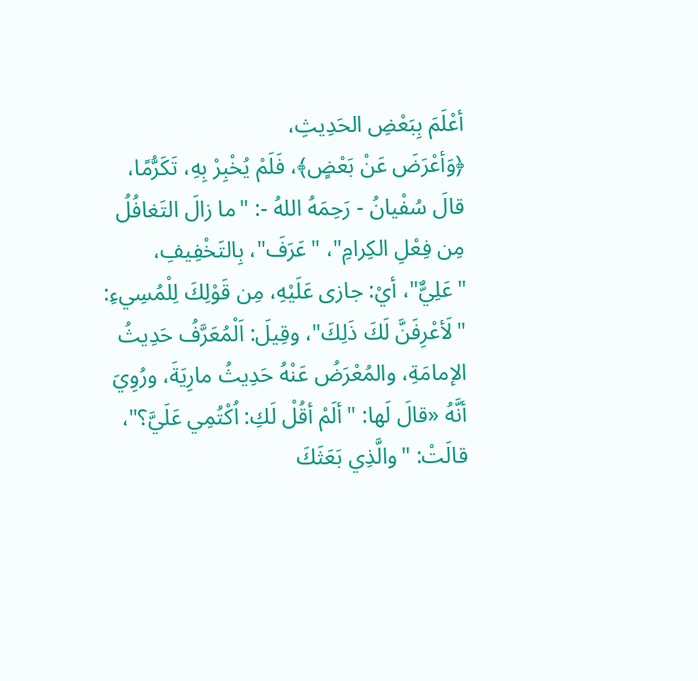أعْلَمَ بِبَعْضِ الحَدِيثِ،
﴿وَأعْرَضَ عَنْ بَعْضٍ﴾، فَلَمْ يُخْبِرْ بِهِ، تَكَرُّمًا، قالَ سُفْيانُ - رَحِمَهُ اللهُ -: "ما زالَ التَغافُلُ مِن فِعْلِ الكِرامِ"، "عَرَفَ"، بِالتَخْفِيفِ، "عَلِيٌّ"، أيْ: جازى عَلَيْهِ، مِن قَوْلِكَ لِلْمُسِيءِ: "لَأعْرِفَنَّ لَكَ ذَلِكَ"، وقِيلَ: اَلْمُعَرَّفُ حَدِيثُ الإمامَةِ، والمُعْرَضُ عَنْهُ حَدِيثُ مارِيَةَ، ورُوِيَ أنَّهُ «قالَ لَها: "ألَمْ أقُلْ لَكِ: اُكْتُمِي عَلَيَّ؟"، قالَتْ: "والَّذِي بَعَثَكَ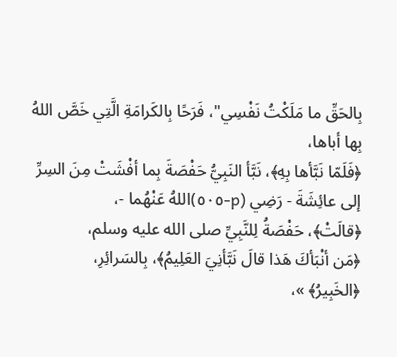بِالحَقِّ ما مَلَكْتُ نَفْسِي"، فَرَحًا بِالكَرامَةِ الَّتِي خَصَّ اللهُ بِها أباها،
﴿فَلَمّا نَبَّأها بِهِ﴾، نَبَّأ النَبِيُّ حَفْصَةَ بِما أفْشَتْ مِنَ السِرِّ إلى عائِشَةَ - رَضِي (p-٥٠٥)اللهُ عَنْهُما -،
﴿قالَتْ﴾، حَفْصَةُ لِلنَّبِيِّ صلى الله عليه وسلم،
﴿مَن أنْبَأكَ هَذا قالَ نَبَّأنِيَ العَلِيمُ﴾، بِالسَرائِرِ،
﴿الخَبِيرُ﴾ »،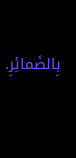بِالضَمائِرِ.